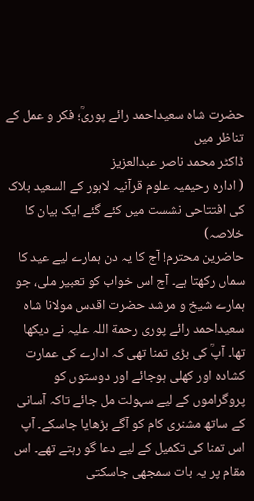حضرت شاہ سعیداحمد رائے پوریؒ؛ فکر و عمل کے تناظر میں
ڈاکٹر محمد ناصر عبدالعزیز
( ادارہ رحیمیہ علوم قرآنیہ لاہور کے السعید بلاک کی افتتاحی نشست میں کئے گئے ایک بیان کا خلاصہ)
حاضرین محترم! آج کا یہ دن ہمارے لیے عید کا سماں رکھتا ہے۔ آج اس خواب کو تعبیر ملی، جو ہمارے شیخ و مرشد حضرت اقدس مولانا شاہ سعیداحمد رائے پوری رحمة اللہ علیہ نے دیکھا تھا۔ آپؒ کی بڑی تمنا تھی کہ ادارے کی عمارت کشادہ اور کھلی ہوجائے اور دوستوں کو پروگراموں کے لیے سہولت مل جائے تاکہ آسانی کے ساتھ مشنری کام کو آگے بڑھایا جاسکے۔ آپ اس تمنا کی تکمیل کے لیے دعا گو رہتے تھے۔ اس مقام پر یہ بات سمجھی جاسکتی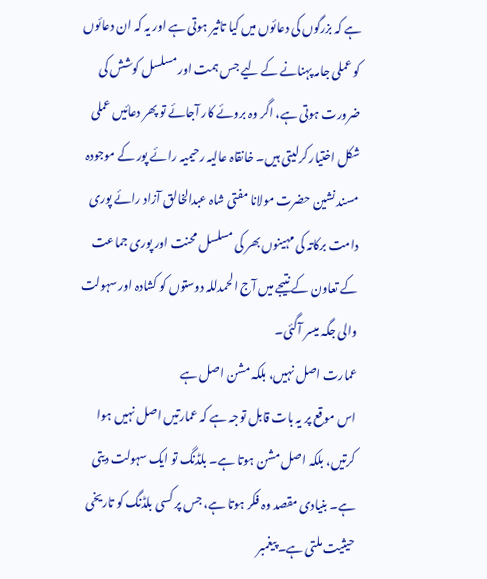ہے کہ بزرگوں کی دعائوں میں کیا تاثیر ہوتی ہے اور یہ کہ ان دعائوں کو عملی جامہ پہنانے کے لیے جس ہمت اور مسلسل کوشش کی ضرورت ہوتی ہے، اگر وہ بروئے کار آجائے تو پھر دعائیں عملی شکل اختیار کرلیتی ہیں۔ خانقاہ عالیہ رحیمیہ رائے پور کے موجودہ مسند نشین حضرت مولانا مفتی شاہ عبدالخالق آزاد رائے پوری دامت برکاتہ کی مہینوں بھر کی مسلسل محنت اور پوری جماعت کے تعاون کے نتیجے میں آج الحمدللہ دوستوں کو کشادہ اور سہولت والی جگہ میسر آگئی۔
عمارت اصل نہیں، بلکہ مشن اصل ہے
اس موقع پر یہ بات قابل توجہ ہے کہ عمارتیں اصل نہیں ہوا کرتیں، بلکہ اصل مشن ہوتا ہے۔ بلڈنگ تو ایک سہولت دیتی ہے۔ بنیادی مقصد وہ فکر ہوتا ہے، جس پر کسی بلڈنگ کو تاریخی حیثیت ملتی ہے۔ پیغمبر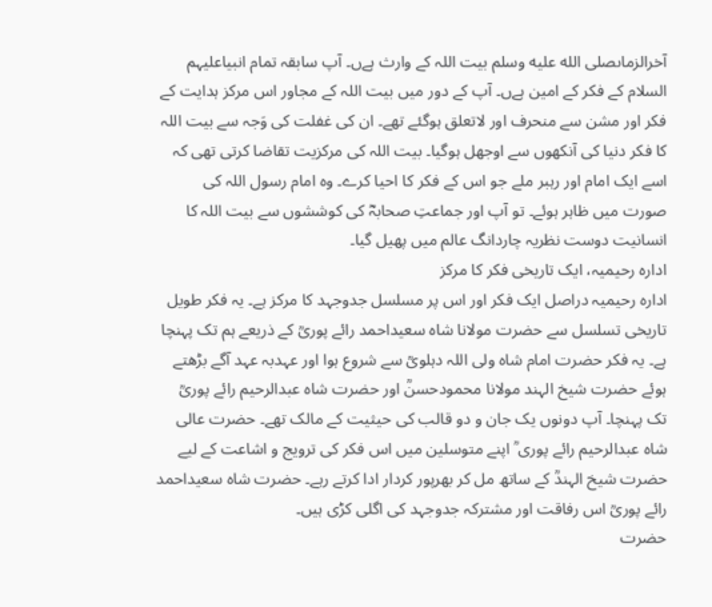آخرالزماںصلى الله عليه وسلم بیت اللہ کے وارث ہےں۔ آپ سابقہ تمام انبیاعلیہم السلام کے فکر کے امین ہےں۔ آپ کے دور میں بیت اللہ کے مجاور اس مرکز ہدایت کے فکر اور مشن سے منحرف اور لاتعلق ہوگئے تھے۔ ان کی غفلت کی وَجہ سے بیت اللہ کا فکر دنیا کی آنکھوں سے اوجھل ہوگیا۔ بیت اللہ کی مرکزیت تقاضا کرتی تھی کہ اسے ایک امام اور رہبر ملے جو اس کے فکر کا احیا کرے۔ وہ امام رسول اللہ کی صورت میں ظاہر ہوئے۔ تو آپ اور جماعتِ صحابہؓ کی کوششوں سے بیت اللہ کا انسانیت دوست نظریہ چاردانگ عالم میں پھیل گیا۔
ادارہ رحیمیہ، ایک تاریخی فکر کا مرکز
ادارہ رحیمیہ دراصل ایک فکر اور اس پر مسلسل جدوجہد کا مرکز ہے۔ یہ فکر طویل تاریخی تسلسل سے حضرت مولانا شاہ سعیداحمد رائے پوریؒ کے ذریعے ہم تک پہنچا ہے۔ یہ فکر حضرت امام شاہ ولی اللہ دہلویؒ سے شروع ہوا اور عہدبہ عہد آگے بڑھتے ہوئے حضرت شیخ الہند مولانا محمودحسنؒ اور حضرت شاہ عبدالرحیم رائے پوریؒ تک پہنچا۔ آپ دونوں یک جان و دو قالب کی حیثیت کے مالک تھے۔ حضرت عالی شاہ عبدالرحیم رائے پوری ؒ اپنے متوسلین میں اس فکر کی ترویج و اشاعت کے لیے حضرت شیخ الہندؒ کے ساتھ مل کر بھرپور کردار ادا کرتے رہے۔ حضرت شاہ سعیداحمد رائے پوریؒ اس رفاقت اور مشترکہ جدوجہد کی اگلی کڑی ہیں۔
حضرت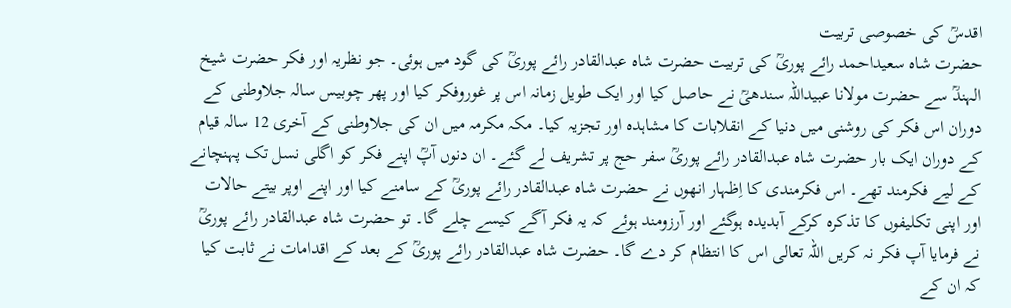اقدسؒ کی خصوصی تربیت
حضرت شاہ سعیداحمد رائے پوریؒ کی تربیت حضرت شاہ عبدالقادر رائے پوریؒ کی گود میں ہوئی۔ جو نظریہ اور فکر حضرت شیخ الہندؒ سے حضرت مولانا عبیداللہ سندھیؒ نے حاصل کیا اور ایک طویل زمانہ اس پر غوروفکر کیا اور پھر چوبیس سالہ جلاوطنی کے دوران اس فکر کی روشنی میں دنیا کے انقلابات کا مشاہدہ اور تجزیہ کیا۔ مکہ مکرمہ میں ان کی جلاوطنی کے آخری 12 سالہ قیام کے دوران ایک بار حضرت شاہ عبدالقادر رائے پوریؒ سفر حج پر تشریف لے گئے۔ ان دنوں آپؒ اپنے فکر کو اگلی نسل تک پہنچانے کے لیے فکرمند تھے۔ اس فکرمندی کا اِظہار انھوں نے حضرت شاہ عبدالقادر رائے پوریؒ کے سامنے کیا اور اپنے اوپر بیتے حالات اور اپنی تکلیفوں کا تذکرہ کرکے آبدیدہ ہوگئے اور آرزومند ہوئے کہ یہ فکر آگے کیسے چلے گا۔ تو حضرت شاہ عبدالقادر رائے پوریؒ نے فرمایا آپ فکر نہ کریں اللہ تعالی اس کا انتظام کر دے گا۔ حضرت شاہ عبدالقادر رائے پوریؒ کے بعد کے اقدامات نے ثابت کیا کہ ان کے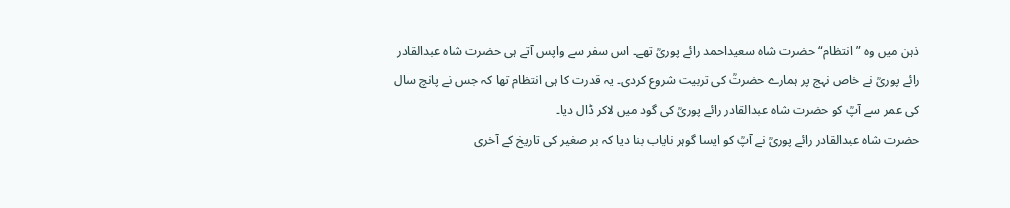ذہن میں وہ ”انتظام“ حضرت شاہ سعیداحمد رائے پوریؒ تھے۔ اس سفر سے واپس آتے ہی حضرت شاہ عبدالقادر رائے پوریؒ نے خاص نہج پر ہمارے حضرتؒ کی تربیت شروع کردی۔ یہ قدرت کا ہی انتظام تھا کہ جس نے پانچ سال کی عمر سے آپؒ کو حضرت شاہ عبدالقادر رائے پوریؒ کی گود میں لاکر ڈال دیا۔
حضرت شاہ عبدالقادر رائے پوریؒ نے آپؒ کو ایسا گوہر نایاب بنا دیا کہ بر صغیر کی تاریخ کے آخری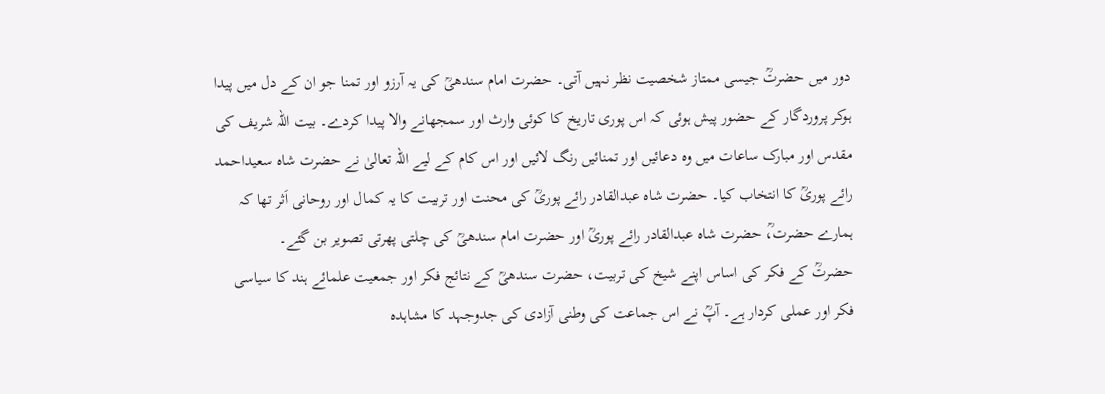دور میں حضرتؒ جیسی ممتاز شخصیت نظر نہیں آتی۔ حضرت امام سندھیؒ کی یہ آرزو اور تمنا جو ان کے دل میں پیدا ہوکر پروردگار کے حضور پیش ہوئی کہ اس پوری تاریخ کا کوئی وارث اور سمجھانے والا پیدا کردے۔ بیت اللہ شریف کی مقدس اور مبارک ساعات میں وہ دعائیں اور تمنائیں رنگ لائیں اور اس کام کے لیے اللہ تعالیٰ نے حضرت شاہ سعیداحمد رائے پوریؒ کا انتخاب کیا۔ حضرت شاہ عبدالقادر رائے پوریؒ کی محنت اور تربیت کا یہ کمال اور روحانی اَثر تھا کہ ہمارے حضرت،ؒ حضرت شاہ عبدالقادر رائے پوریؒ اور حضرت امام سندھیؒ کی چلتی پھرتی تصویر بن گئے۔
حضرتؒ کے فکر کی اساس اپنے شیخ کی تربیت، حضرت سندھیؒ کے نتائج فکر اور جمعیت علمائے ہند کا سیاسی فکر اور عملی کردار ہے۔ آپؒ نے اس جماعت کی وطنی آزادی کی جدوجہد کا مشاہدہ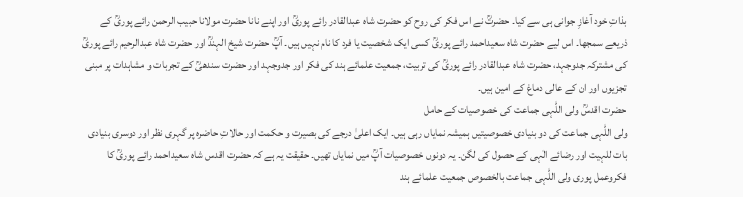بذاتِ خود آغازِ جوانی ہی سے کیا۔ حضرتؒ نے اس فکر کی روح کو حضرت شاہ عبدالقادر رائے پوریؒ اور اپنے نانا حضرت مولانا حبیب الرحمن رائے پوریؒ کے ذریعے سمجھا۔ اس لیے حضرت شاہ سعیداحمد رائے پوریؒ کسی ایک شخصیت یا فرد کا نام نہیں ہیں۔ آپؒ حضرت شیخ الہندؒ اور حضرت شاہ عبدالرحیم رائے پوریؒ کی مشترکہ جدوجہد، حضرت شاہ عبدالقادر رائے پوریؒ کی تربیت، جمعیت علمائے ہند کی فکر اور جدوجہد اور حضرت سندھیؒ کے تجربات و مشاہدات پر مبنی تجزیوں اور ان کے عالی دماغ کے امین ہیں۔
حضرت اقدسؒ ولی اللّٰہی جماعت کی خصوصیات کے حامل
ولی اللّٰہی جماعت کی دو بنیادی خصوصیتیں ہمیشہ نمایاں رہی ہیں۔ ایک اعلیٰ درجے کی بصیرت و حکمت اور حالاتِ حاضرہ پر گہری نظر اور دوسری بنیادی بات للہیت اور رضائے الٰہی کے حصول کی لگن۔ یہ دونوں خصوصیات آپؒ میں نمایاں تھیں۔ حقیقت یہ ہے کہ حضرت اقدس شاہ سعیداحمد رائے پوریؒ کا فکروعمل پوری ولی اللّٰہی جماعت بالخصوص جمعیت علمائے ہند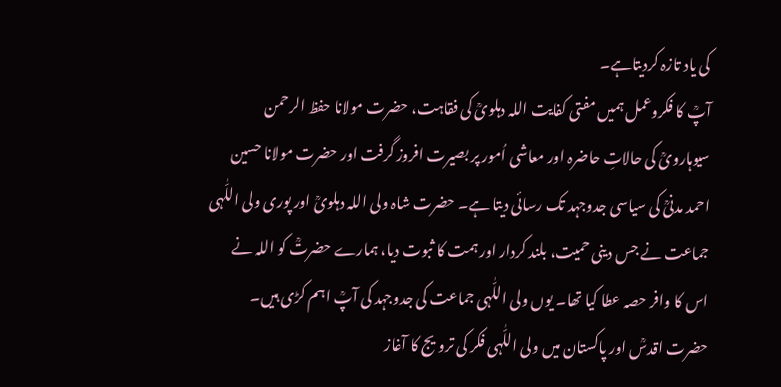کی یاد تازہ کردیتاہے۔
آپؒ کا فکروعمل ہمیں مفتی کفایت اللہ دہلویؒ کی فقاہت، حضرت مولانا حفظ الرحمن سیوہارویؒ کی حالاتِ حاضرہ اور معاشی اُمور پر بصیرت افروز گرفت اور حضرت مولانا حسین احمد مدنیؒ کی سیاسی جدوجہد تک رسائی دیتا ہے۔ حضرت شاہ ولی اللہ دہلویؒ اور پوری ولی اللّٰہی جماعت نے جس دینی حمیت، بلند کردار اور ہمت کا ثبوت دیا، ہمارے حضرتؒ کو اللہ نے اس کا وافر حصہ عطا کیا تھا۔ یوں ولی اللّٰہی جماعت کی جدوجہد کی آپؒ اہم کڑی ہیں۔
حضرت اقدسؒ اور پاکستان میں ولی اللّٰہی فکر کی ترویج کا آغاز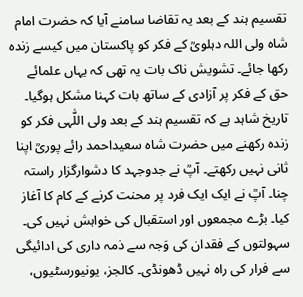تقسیم ہند کے بعد یہ تقاضا سامنے آیا کہ حضرت امام شاہ ولی اللہ دہلویؒ کے فکر کو پاکستان میں کیسے زندہ رکھا جائے۔ تشویش ناک بات یہ تھی کہ یہاں علمائے حق کے فکر پر آزادی کے ساتھ بات کہنا مشکل ہوگیا۔ تاریخ شاہد ہے کہ تقسیم ہند کے بعد ولی اللّٰہی فکر کو زندہ رکھنے میں حضرت شاہ سعیداحمد رائے پوریؒ اپنا ثانی نہیں رکھتے۔ آپؒ نے جدوجہد کا دشوارگزار راستہ چنا۔ آپؒ نے ایک ایک فرد پر محنت کرنے کے کام کا آغاز کیا۔ بڑے مجمعوں اور استقبال کی خواہش نہیں کی۔ سہولتوں کے فقدان کی وَجہ سے ذمہ داری کی ادائیگی سے فرار کی راہ نہیں ڈھونڈی۔ کالجز، یونیورسٹیوں،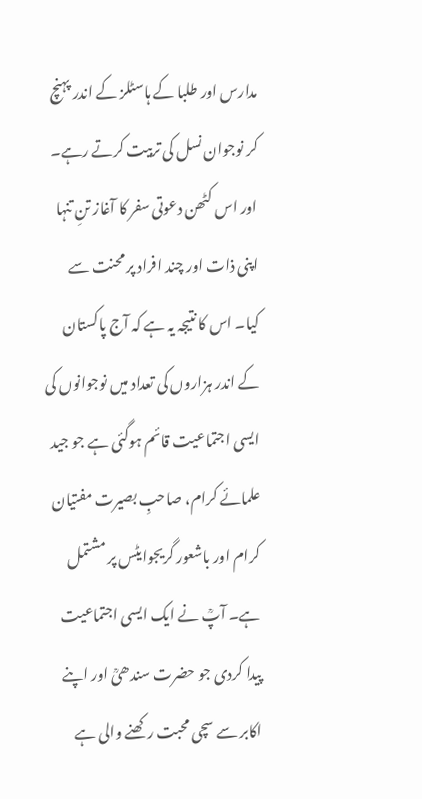مدارس اور طلبا کے ہاسٹلز کے اندر پہنچ کر نوجوان نسل کی تربیت کرتے رہے۔ اور اس کٹھن دعوتی سفر کا آغاز تنِ تنہا اپنی ذات اور چند افراد پر محنت سے کیا۔ اس کا نتیجہ یہ ہے کہ آج پاکستان کے اندر ہزاروں کی تعداد میں نوجوانوں کی ایسی اجتماعیت قائم ہوگئی ہے جو جید علمائے کرام، صاحبِ بصیرت مفتیان کرام اور باشعور گریجوایٹس پر مشتمل ہے۔ آپؒ نے ایک ایسی اجتماعیت پیدا کردی جو حضرت سندھیؒ اور اپنے اکابر سے سچی محبت رکھنے والی ہے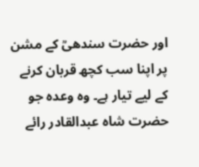اور حضرت سندھیؒ کے مشن پر اپنا سب کچھ قربان کرنے کے لیے تیار ہے۔ وہ وعدہ جو حضرت شاہ عبدالقادر رائے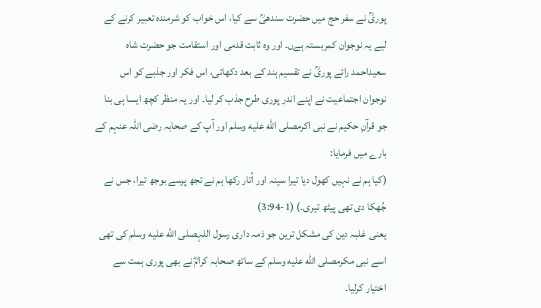پوریؒ نے سفر حج میں حضرت سندھیؒ سے کیا، اس خواب کو شرمندہ تعبیر کرنے کے لیے یہ نوجوان کمربستہ ہےں۔ اور وہ ثابت قدمی اور استقامت جو حضرت شاہ سعیداحمد رائے پوریؒ نے تقسیم ہند کے بعد دکھائی، اس فکر اور جذبے کو اس نوجوان اجتماعیت نے اپنے اندر پوری طرح جذب کر لیا۔ اور یہ منظر کچھ ایسا ہی بنا جو قرآنِ حکیم نے نبی اکرمصلى الله عليه وسلم اور آپ کے صحابہ رضی اللہ عنہم کے بارے میں فرمایا:
(کیا ہم نے نہیں کھول دیا تیرا سینہ اور اُتار رکھا ہم نے تجھ پرسے بوجھ تیرا، جس نے جُھکا دی تھی پیٹھ تیری۔) (1-3:94)
یعنی غلبہ دین کی مشکل ترین جو ذمہ داری رسول اللہصلى الله عليه وسلم کی تھی اسے نبی مکرمصلى الله عليه وسلم کے ساتھ صحابہ کرامؓ نے بھی پوری ہمت سے اختیار کرلیا۔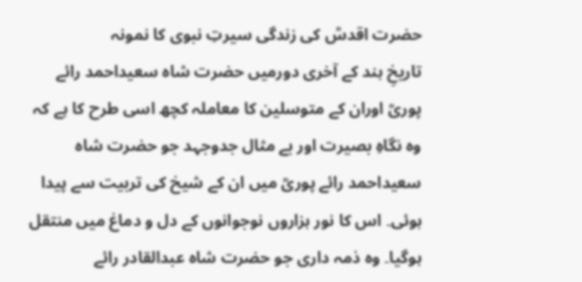حضرت اقدسؒ کی زندگی سیرتِ نبوی کا نمونہ
تاریخِ ہند کے آخری دورمیں حضرت شاہ سعیداحمد رائے پوریؒ اوران کے متوسلین کا معاملہ کچھ اسی طرح کا ہے کہ وہ نگاہِ بصیرت اور بے مثال جدوجہد جو حضرت شاہ سعیداحمد رائے پوریؒ میں ان کے شیخ کی تربیت سے پیدا ہوئی۔ اس کا نور ہزاروں نوجوانوں کے دل و دماغ میں منتقل ہوگیا۔ وہ ذمہ داری جو حضرت شاہ عبدالقادر رائے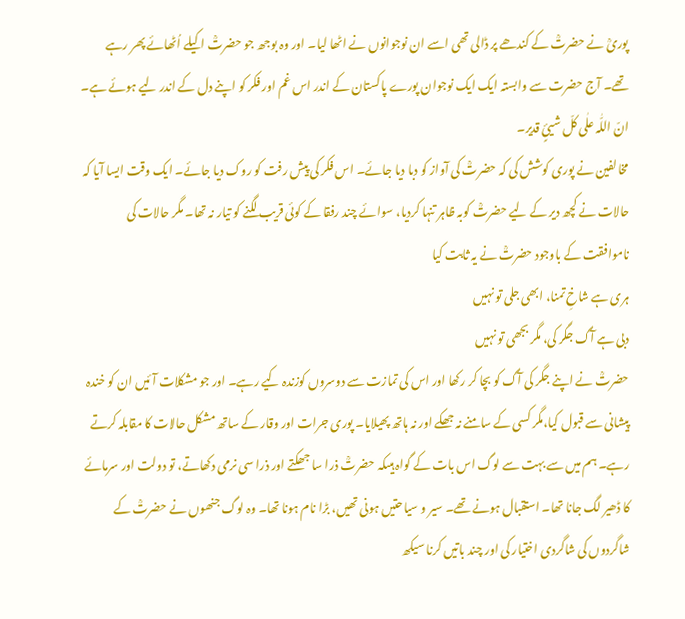پوریؒ نے حضرتؒ کے کندھے پر ڈالی تھی اسے ان نوجوانوں نے اٹھا لیا۔ اور وہ بوجھ جو حضرتؒ اکیلے اُٹھائے پھر رہے تھے۔ آج حضرت سے وابستہ ایک ایک نوجوان پورے پاکستان کے اندر اس غم اور فکر کو اپنے دل کے اندر لیے ہوئے ہے۔ انّ اللّٰہ علٰی کلّ شیئٍ قدیر۔
مخالفین نے پوری کوشش کی کہ حضرتؒ کی آواز کو دبا دیا جائے۔ اس فکر کی پیش رفت کو روک دیا جائے۔ ایک وقت ایسا آیا کہ حالات نے کچھ دیر کے لیے حضرتؒ کوبہ ظاہر تنہا کردیا، سوائے چند رفقا کے کوئی قریب لگنے کو تیار نہ تھا۔ مگر حالات کی ناموافقت کے باوجود حضرتؒ نے یہ ثابت کیا
ہری ہے شاخِ تمنا، ابھی جلی تو نہیں
دبی ہے آگ جگر کی، مگر بجھی تو نہیں
حضرتؒ نے اپنے جگر کی آگ کو بچا کر رکھا اور اس کی تمازت سے دوسروں کوزندہ کیے رہے۔ اور جو مشکلات آئیں ان کو خندہ پیشانی سے قبول کیا،مگر کسی کے سامنے نہ جھکے اور نہ ہاتھ پھیلایا۔ پوری جرات اور وقار کے ساتھ مشکل حالات کا مقابلہ کرتے رہے۔ ہم میں سے بہت سے لوگ اس بات کے گواہ ہیںکہ حضرتؒ ذرا سا جھکتے اور ذرا سی نرمی دکھاتے، تو دولت اور سرمائے کا ڈھیر لگ جانا تھا۔ استقبال ہونے تھے۔ سیر و سیاحتیں ہونی تھیں، بڑا نام ہونا تھا۔ وہ لوگ جنھوں نے حضرتؒ کے شاگردوں کی شاگردی اختیار کی اور چند باتیں کرنا سیکھ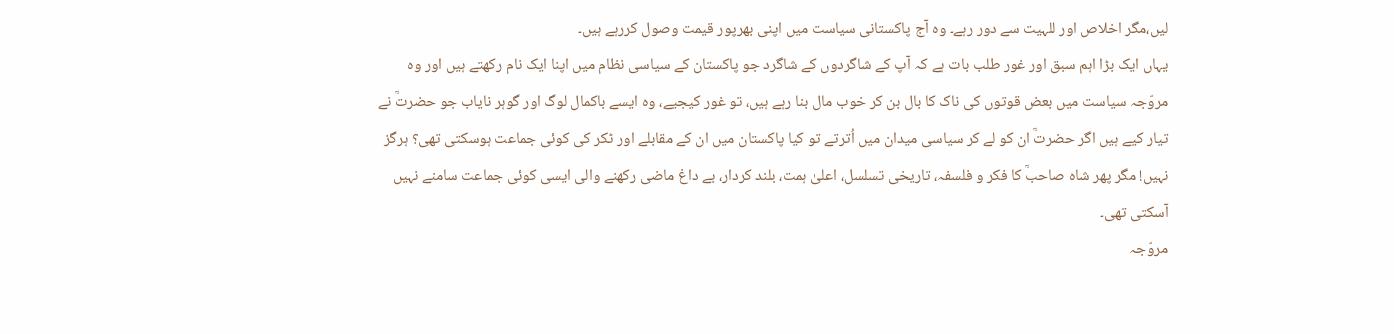لیں،مگر اخلاص اور للہیت سے دور رہے۔ وہ آج پاکستانی سیاست میں اپنی بھرپور قیمت وصول کررہے ہیں۔
یہاں ایک بڑا اہم سبق اور غور طلب بات ہے کہ آپ کے شاگردوں کے شاگرد جو پاکستان کے سیاسی نظام میں اپنا ایک نام رکھتے ہیں اور وہ مروّجہ سیاست میں بعض قوتوں کی ناک کا بال بن کر خوب مال بنا رہے ہیں، تو غور کیجیے، وہ ایسے باکمال لوگ اور گوہر نایاب جو حضرتؒ نے تیار کیے ہیں اگر حضرتؒ ان کو لے کر سیاسی میدان میں اُترتے تو کیا پاکستان میں ان کے مقابلے اور ٹکر کی کوئی جماعت ہوسکتی تھی؟ ہرگز نہیں! مگر پھر شاہ صاحبؒ کا فکر و فلسفہ، تاریخی تسلسل، اعلیٰ ہمت، بلند کردار، بے داغ ماضی رکھنے والی ایسی کوئی جماعت سامنے نہیں آسکتی تھی۔
مروّجہ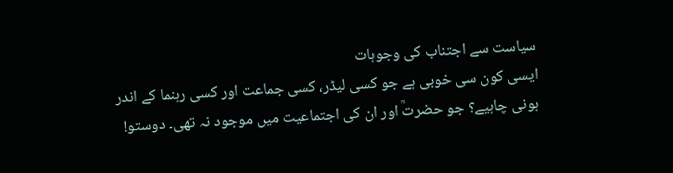سیاست سے اجتناب کی وجوہات
ایسی کون سی خوبی ہے جو کسی لیڈر، کسی جماعت اور کسی رہنما کے اندر ہونی چاہیے؟ جو حضرتؒ اور ان کی اجتماعیت میں موجود نہ تھی۔ دوستو!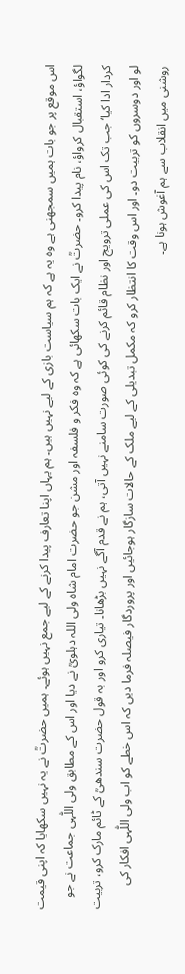اس موقع پر جو بات ہمیں سمجھنی ہے وہ یہ ہے کہ ہم سیاست بازی کے لیے نہیں ہیں۔ ہم یہاں اپنا تعارف پیدا کرنے کے لیے جمع نہیں ہوئے۔ ہمیں حضرتؒ نے یہ نہیں سکھایا کہ اپنی قیمت لگواؤ، استقبال کرواؤ، نام پیدا کرو۔ حضرتؒ نے ایک بات سکھائی ہے کہ وہ فکر و فلسفہ اور مشن جو حضرت امام شاہ ولی اللہ دہلویؒ نے دیا اور اس کے مطابق ولی اللّٰہی جماعت نے جو کردار ادا کیا‘ جب تک اس کی عملی ترویج اور نظام قائم کرنے کی کوئی صورت سامنے نہیں آتی، ہم نے قدم آگے نہیں بڑھانا۔ تیاری کرو اور بہ قول حضرت سندھیؒ کے ٹائم مارک کرو، تربیت لو اور دوسروں کو تربیت دو۔ اور اس وقت کا انتظار کرو کہ مکمل تبدیلی کے لیے ملک کے حالات سازگار ہوجائیں اور پروردگار فیصلہ فرما دیں کہ اس خطے کو اب ولی اللّٰہی افکار کی روشنی میں انقلاب سے ہم آغوش ہونا ہے۔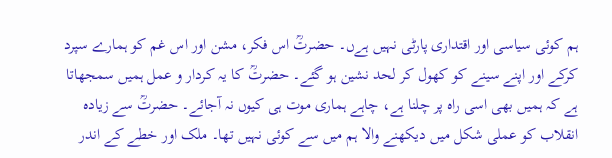ہم کوئی سیاسی اور اقتداری پارٹی نہیں ہےں۔ حضرتؒ اس فکر، مشن اور اس غم کو ہمارے سپرد کرکے اور اپنے سینے کو کھول کر لحد نشین ہو گئے۔ حضرتؒ کا یہ کردار و عمل ہمیں سمجھاتا ہے کہ ہمیں بھی اسی راہ پر چلنا ہے، چاہے ہماری موت ہی کیوں نہ آجائے۔ حضرتؒ سے زیادہ انقلاب کو عملی شکل میں دیکھنے والا ہم میں سے کوئی نہیں تھا۔ ملک اور خطے کے اندر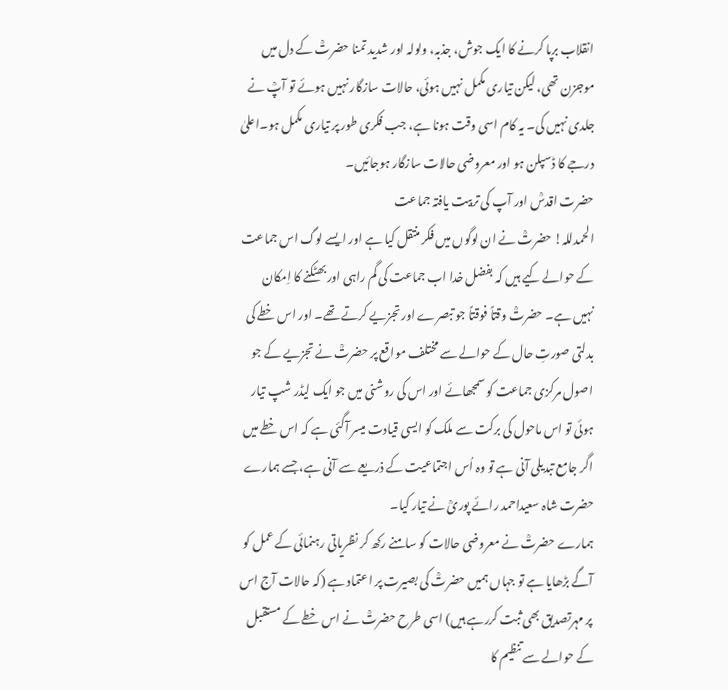انقلاب برپا کرنے کا ایک جوش، جذبہ، ولولہ اور شدید تمنا حضرتؒ کے دل میں موجزن تھی، لیکن تیاری مکمل نہیں ہوئی، حالات سازگار نہیں ہوئے تو آپؒ نے جلدی نہیں کی۔ یہ کام اسی وقت ہونا ہے، جب فکری طور پر تیاری مکمل ہو۔اعلیٰ درجے کا ڈسپلن ہو اور معروضی حالات سازگار ہوجائیں۔
حضرت اقدسؒ اور آپ کی تربیت یافتہ جماعت
الحمدللہ! حضرتؒ نے ان لوگوں میں فکر منتقل کیا ہے اور ایسے لوگ اس جماعت کے حوالے کیے ہیں کہ بفضل خدا اب جماعت کی گم راہی اور بھٹکنے کا اِمکان نہیں ہے۔ حضرتؒ وقتاً فوقتاً جو تبصرے اور تجزیے کرتے تھے۔ اور اس خطے کی بدلتی صورتِ حال کے حوالے سے مختلف مواقع پر حضرتؒ نے تجزیے کے جو اصول مرکزی جماعت کو سمجھائے اور اس کی روشنی میں جو ایک لیڈر شپ تیار ہوئی تو اس ماحول کی برکت سے ملک کو ایسی قیادت میسر آگئی ہے کہ اس خطے میں اگر جامع تبدیلی آنی ہے تو وہ اُس اجتماعیت کے ذریعے سے آنی ہے، جسے ہمارے حضرت شاہ سعیداحمد رائے پوریؒ نے تیار کیا۔
ہمارے حضرتؒ نے معروضی حالات کو سامنے رکھ کر نظریاتی رہنمائی کے عمل کو آگے بڑھایا ہے تو جہاں ہمیں حضرتؒ کی بصیرت پر اعتماد ہے (کہ حالات آج اس پر مہرتصدیق بھی ثبت کررہے ہیں) اسی طرح حضرتؒ نے اس خطے کے مستقبل کے حوالے سے تنظیم کا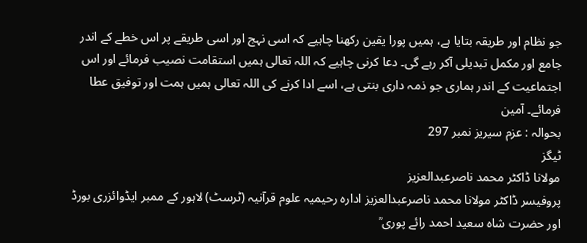جو نظام اور طریقہ بتایا ہے، ہمیں پورا یقین رکھنا چاہیے کہ اسی نہج اور اسی طریقے پر اس خطے کے اندر جامع اور مکمل تبدیلی آکر رہے گی۔ دعا کرنی چاہیے کہ اللہ تعالی ہمیں استقامت نصیب فرمائے اور اس اجتماعیت کے اندر ہماری جو ذمہ داری بنتی ہے، اسے ادا کرنے کی اللہ تعالی ہمیں ہمت اور توفیق عطا فرمائے۔ آمین
بحوالہ : عزم سیریز نمبر 297
ٹیگز
مولانا ڈاکٹر محمد ناصرعبدالعزیز
پروفیسر ڈاکٹر مولانا محمد ناصرعبدالعزیز ادارہ رحیمیہ علوم قرآنیہ (ٹرسٹ) لاہور کے ممبر ایڈوائزری بورڈ اور حضرت شاہ سعید احمد رائے پوری ؒ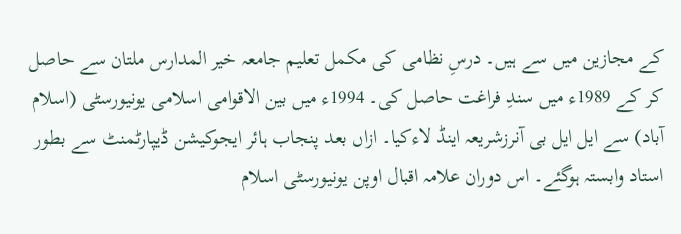کے مجازین میں سے ہیں۔ درسِ نظامی کی مکمل تعلیم جامعہ خیر المدارس ملتان سے حاصل کر کے 1989ء میں سندِ فراغت حاصل کی۔ 1994ء میں بین الاقوامی اسلامی یونیورسٹی (اسلام آباد) سے ایل ایل بی آنرزشریعہ اینڈ لاءکیا۔ ازاں بعد پنجاب ہائر ایجوکیشن ڈیپارٹمنٹ سے بطور استاد وابستہ ہوگئے۔ اس دوران علامہ اقبال اوپن یونیورسٹی اسلام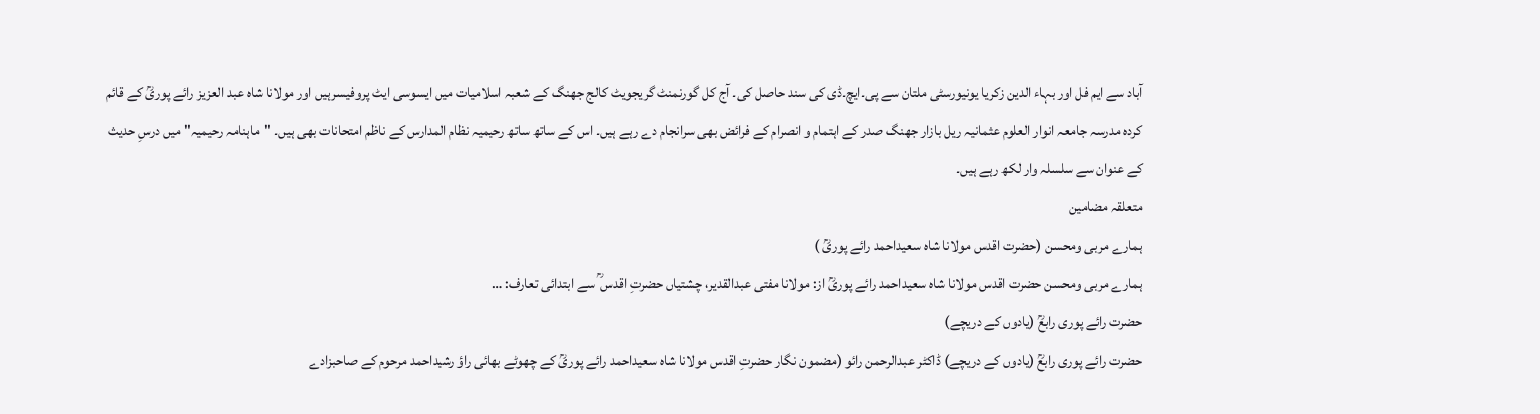آباد سے ایم فل اور بہاء الدین زکریا یونیورسٹی ملتان سے پی۔ایچ۔ڈی کی سند حاصل کی۔ آج کل گورنمنٹ گریجویٹ کالج جھنگ کے شعبہ اسلامیات میں ایسوسی ایٹ پروفیسرہیں اور مولانا شاہ عبد العزیز رائے پوریؒ کے قائم کردہ مدرسہ جامعہ انوار العلوم عثمانیہ ریل بازار جھنگ صدر کے اہتمام و انصرام کے فرائض بھی سرانجام دے رہے ہیں۔ اس کے ساتھ ساتھ رحیمیہ نظام المدارس کے ناظم امتحانات بھی ہیں۔ "ماہنامہ رحیمیہ" میں درسِ حدیث کے عنوان سے سلسلہ وار لکھ رہے ہیں۔
متعلقہ مضامین
ہمارے مربی ومحسن (حضرت اقدس مولانا شاہ سعیداحمد رائے پوریؒ )
ہمارے مربی ومحسن حضرت اقدس مولانا شاہ سعیداحمد رائے پوریؒ از: مولانا مفتی عبدالقدیر، چشتیاں حضرتِ اقدس ؒ سے ابتدائی تعارف: …
حضرت رائے پوری رابعؒ (یادوں کے دریچے)
حضرت رائے پوری رابعؒ (یادوں کے دریچے) ڈاکٹر عبدالرحمن رائو (مضمون نگار حضرتِ اقدس مولانا شاہ سعیداحمد رائے پوریؒ کے چھوٹے بھائی راؤ رشیداحمد مرحوم کے صاحبزادے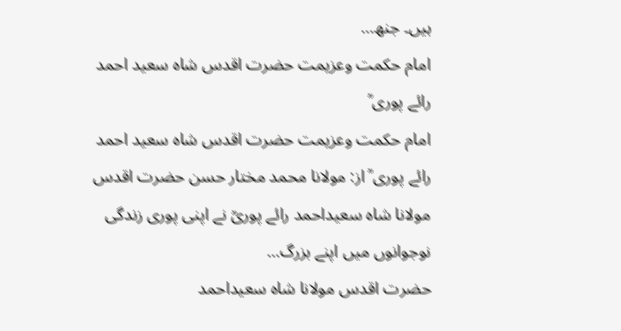ہیں۔ جنھ…
امام حکمت وعزیمت حضرت اقدس شاہ سعید احمد رائے پوری ؒ
امام حکمت وعزیمت حضرت اقدس شاہ سعید احمد رائے پوری ؒ از: مولانا محمد مختار حسن حضرت اقدس مولانا شاہ سعیداحمد رائے پوریؒ نے اپنی پوری زندگی نوجوانوں میں اپنے بزرگ…
حضرت اقدس مولانا شاہ سعیداحمد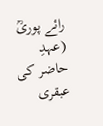رائے پوریؒ (عہدِ حاضر کی عبقری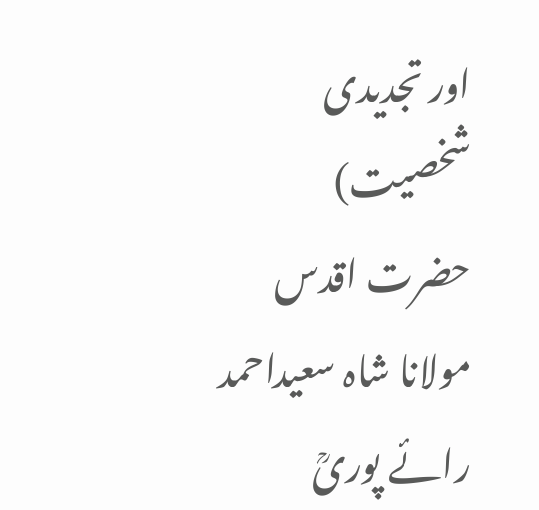اور تجدیدی شخصیت)
حضرت اقدس مولانا شاہ سعیداحمد رائے پوریؒ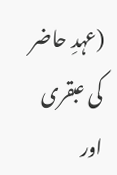(عہدِ حاضر کی عبقری اور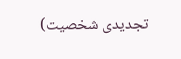تجدیدی شخصیت)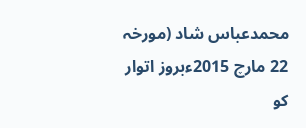محمدعباس شاد (مورخہ 22 مارچ 2015ءبروز اتوار کو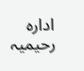ادارہ رحیمیہ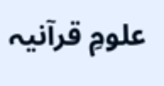علومِ قرآنیہ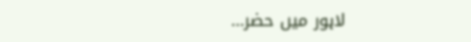لاہور میں حضر…